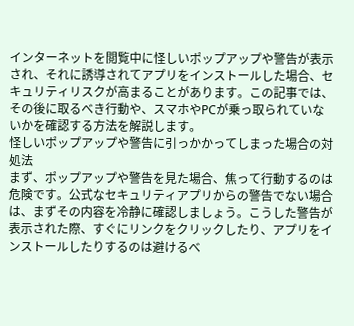インターネットを閲覧中に怪しいポップアップや警告が表示され、それに誘導されてアプリをインストールした場合、セキュリティリスクが高まることがあります。この記事では、その後に取るべき行動や、スマホやPCが乗っ取られていないかを確認する方法を解説します。
怪しいポップアップや警告に引っかかってしまった場合の対処法
まず、ポップアップや警告を見た場合、焦って行動するのは危険です。公式なセキュリティアプリからの警告でない場合は、まずその内容を冷静に確認しましょう。こうした警告が表示された際、すぐにリンクをクリックしたり、アプリをインストールしたりするのは避けるべ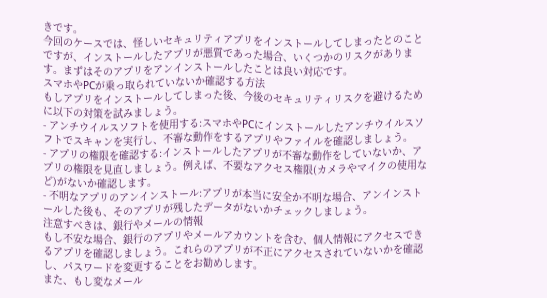きです。
今回のケースでは、怪しいセキュリティアプリをインストールしてしまったとのことですが、インストールしたアプリが悪質であった場合、いくつかのリスクがあります。まずはそのアプリをアンインストールしたことは良い対応です。
スマホやPCが乗っ取られていないか確認する方法
もしアプリをインストールしてしまった後、今後のセキュリティリスクを避けるために以下の対策を試みましょう。
- アンチウイルスソフトを使用する:スマホやPCにインストールしたアンチウイルスソフトでスキャンを実行し、不審な動作をするアプリやファイルを確認しましょう。
- アプリの権限を確認する:インストールしたアプリが不審な動作をしていないか、アプリの権限を見直しましょう。例えば、不要なアクセス権限(カメラやマイクの使用など)がないか確認します。
- 不明なアプリのアンインストール:アプリが本当に安全か不明な場合、アンインストールした後も、そのアプリが残したデータがないかチェックしましょう。
注意すべきは、銀行やメールの情報
もし不安な場合、銀行のアプリやメールアカウントを含む、個人情報にアクセスできるアプリを確認しましょう。これらのアプリが不正にアクセスされていないかを確認し、パスワードを変更することをお勧めします。
また、もし変なメール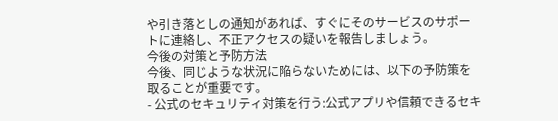や引き落としの通知があれば、すぐにそのサービスのサポートに連絡し、不正アクセスの疑いを報告しましょう。
今後の対策と予防方法
今後、同じような状況に陥らないためには、以下の予防策を取ることが重要です。
- 公式のセキュリティ対策を行う:公式アプリや信頼できるセキ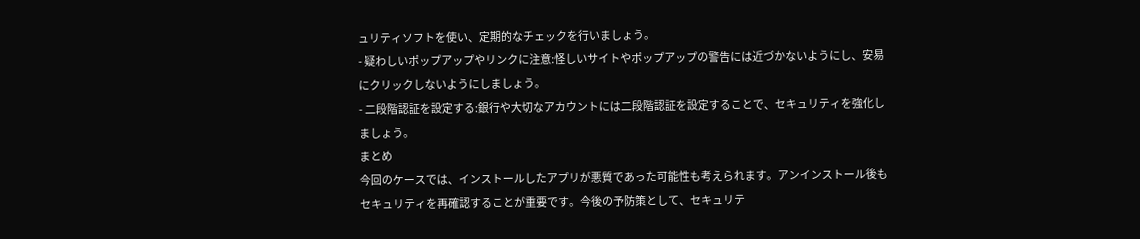ュリティソフトを使い、定期的なチェックを行いましょう。
- 疑わしいポップアップやリンクに注意:怪しいサイトやポップアップの警告には近づかないようにし、安易にクリックしないようにしましょう。
- 二段階認証を設定する:銀行や大切なアカウントには二段階認証を設定することで、セキュリティを強化しましょう。
まとめ
今回のケースでは、インストールしたアプリが悪質であった可能性も考えられます。アンインストール後もセキュリティを再確認することが重要です。今後の予防策として、セキュリテ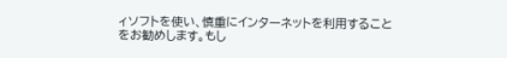ィソフトを使い、慎重にインターネットを利用することをお勧めします。もし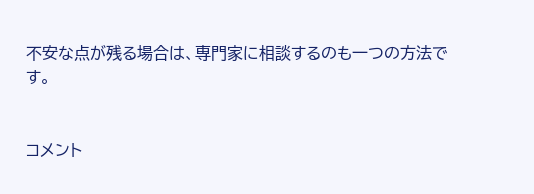不安な点が残る場合は、専門家に相談するのも一つの方法です。


コメント